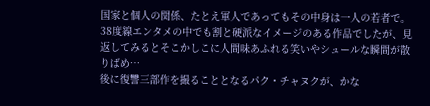国家と個人の関係、たとえ軍人であってもその中身は一人の若者で。
38度線エンタメの中でも割と硬派なイメージのある作品でしたが、見返してみるとそこかしこに人間味あふれる笑いやシュールな瞬間が散りばめ…
後に復讐三部作を撮ることとなるパク・チャヌクが、かな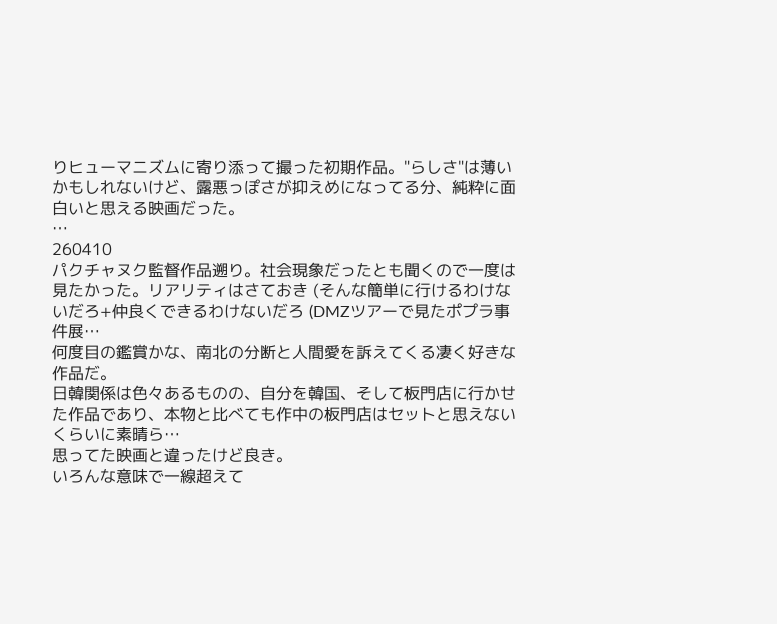りヒューマニズムに寄り添って撮った初期作品。"らしさ"は薄いかもしれないけど、露悪っぽさが抑えめになってる分、純粋に面白いと思える映画だった。
…
260410
パクチャヌク監督作品遡り。社会現象だったとも聞くので一度は見たかった。リアリティはさておき (そんな簡単に行けるわけないだろ+仲良くできるわけないだろ (DMZツアーで見たポプラ事件展…
何度目の鑑賞かな、南北の分断と人間愛を訴えてくる凄く好きな作品だ。
日韓関係は色々あるものの、自分を韓国、そして板門店に行かせた作品であり、本物と比べても作中の板門店はセットと思えないくらいに素晴ら…
思ってた映画と違ったけど良き。
いろんな意味で一線超えて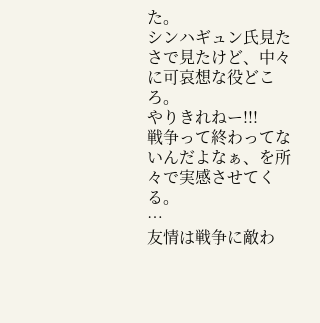た。
シンハギュン氏見たさで見たけど、中々に可哀想な役どころ。
やりきれねー!!!
戦争って終わってないんだよなぁ、を所々で実感させてくる。
…
友情は戦争に敵わ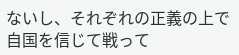ないし、それぞれの正義の上で自国を信じて戦って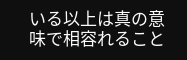いる以上は真の意味で相容れること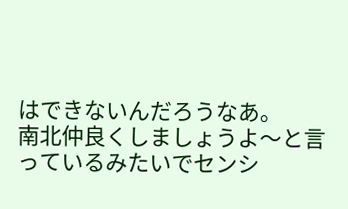はできないんだろうなあ。
南北仲良くしましょうよ〜と言っているみたいでセンシ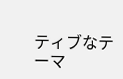ティブなテーマ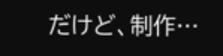だけど、制作…